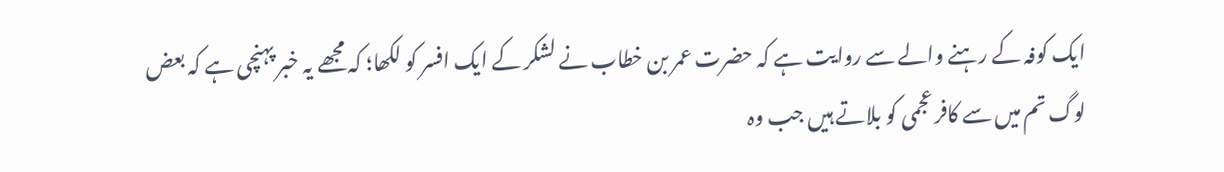ایک کوفہ کے رہنے والے سے روایت ہے کہ حضرت عمر بن خطاب نے لشکر کے ایک افسر کو لکھا؛ کہ مجھے یہ خبر پہنچی ہے کہ بعض لوگ تم میں سے کافر عجمی کو بلاتے ہیں جب وہ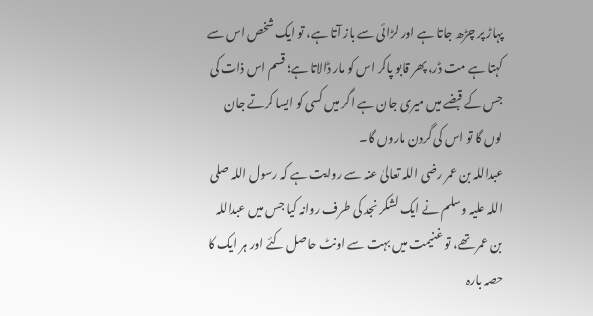پہاڑ پر چڑھ جاتا ہے اور لڑائی سے باز آتا ہے، تو ایک شخص اس سے کہتا ہے مت ڈر، پھر قابو پاکر اس کو مار ڈالاتا ہے؛ قسم اس ذات کی جس کے قبضے میں میری جان ہے اگر میں کسی کو ایسا کرتے جان لوں گا تو اس کی گردن ماروں گا۔
عبداللہ بن عمر رضی اللہ تعالیٰ عنہ سے روایت ہے کہ رسول اللہ صلی اللہ علیہ وسلم نے ایک لشکر نجد کی طرف روانہ کیا جس میں عبداللہ بن عمر تھے، تو غنیمت میں بہت سے اونٹ حاصل کئے اور ہر ایک کا حصہ بارہ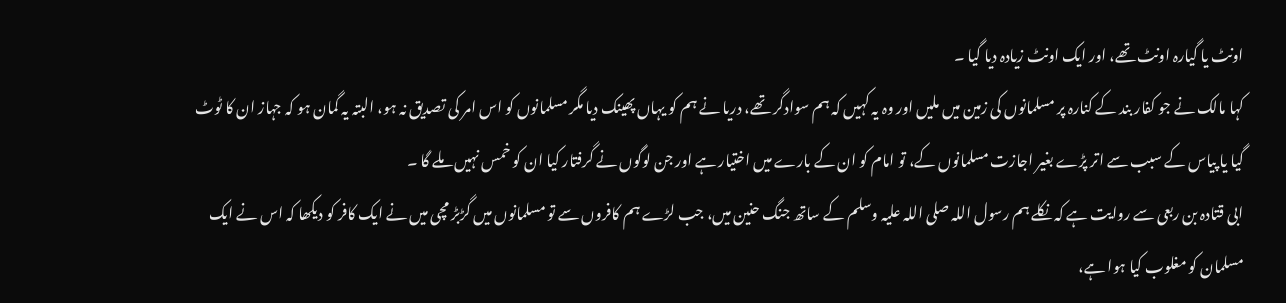اونٹ یا گیارہ اونٹ تھے، اور ایک اونٹ زیادہ دیا گیا ۔
کہا مالک نے جو کفار بند کے کنارہ پر مسلمانوں کی زمین میں ملیں اور وہ یہ کہیں کہ ہم سوادگر تھے، دریا نے ہم کو یہاں پھینک دیا مگر مسلمانوں کو اس امر کی تصدیق نہ ہو، البتہ یہ گمان ہو کہ جہاز ان کا ٹوٹ گیا یا پیاس کے سبب سے اتر پڑے بغیر اجازت مسلمانوں کے، تو امام کو ان کے بارے میں اختیار ہے اور جن لوگوں نے گرفتار کیا ان کو خمس نہیں ملے گا ۔
ابی قتادہ بن ربعی سے روایت ہے کہ نکلے ہم رسول اللہ صلی اللہ علیہ وسلم کے ساتھ جنگ حنین میں، جب لڑے ہم کافروں سے تو مسلمانوں میں گڑبڑ مچی میں نے ایک کافر کو دیکھا کہ اس نے ایک مسلمان کو مغلوب کیا ہوا ہے،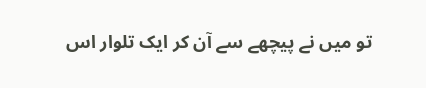تو میں نے پیچھے سے آن کر ایک تلوار اس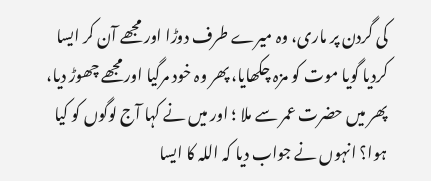کی گردن پر ماری، وہ میرے طرف دوڑا اور مجھے آن کر ایسا کردیا گویا موت کو مزہ چکھایا، پھر وہ خود مرگیا اور مجھے چھوڑ دیا، پھر میں حضرت عمر سے ملا ؛ اور میں نے کہا آج لوگوں کو کیا ہوا؟ انہوں نے جواب دیا کہ اللہ کا ایسا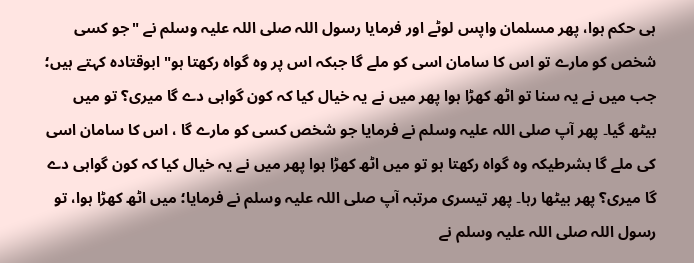ہی حکم ہوا، پھر مسلمان واپس لوٹے اور فرمایا رسول اللہ صلی اللہ علیہ وسلم نے "جو کسی شخص کو مارے تو اس کا سامان اسی کو ملے گا جبکہ اس پر وہ گواہ رکھتا ہو" ابوقتادہ کہتے ہیں؛ جب میں نے یہ سنا تو اٹھ کھڑا ہوا پھر میں نے یہ خیال کیا کہ کون گواہی دے گا میری؟ تو میں بیٹھ گیا۔ پھر آپ صلی اللہ علیہ وسلم نے فرمایا جو شخص کسی کو مارے گا ، اس کا سامان اسی کی ملے گا بشرطیکہ وہ گواہ رکھتا ہو تو میں اٹھ کھڑا ہوا پھر میں نے یہ خیال کیا کہ کون گواہی دے گا میری؟ پھر بیٹھا رہا۔ پھر تیسری مرتبہ آپ صلی اللہ علیہ وسلم نے فرمایا؛ میں اٹھ کھڑا ہوا، تو رسول اللہ صلی اللہ علیہ وسلم نے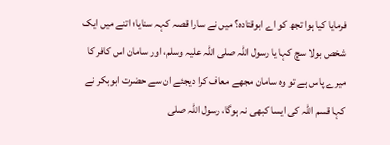فرمایا کیا ہوا تجھ کو اے ابوقتادہ؟ میں نے سارا قصہ کہہ سنایا؛ اتنے میں ایک شخص بولا سچ کہا یا رسول اللہ صلی اللہ علیہ وسلم، اور سامان اس کافر کا میرے پاس ہے تو وہ سامان مجھے معاف کرا دیجئے ان سے حضرت ابوبکر نے کہا قسم اللہ کی ایسا کبھی نہ ہوگا، رسول اللہ صلی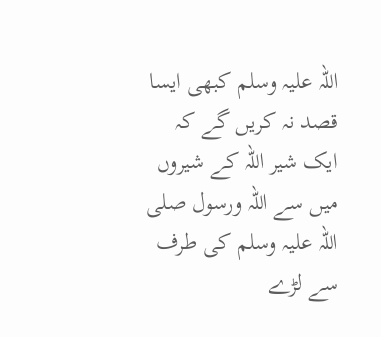اللہ علیہ وسلم کبھی ایسا قصد نہ کریں گے کہ ایک شیر اللہ کے شیروں میں سے اللہ ورسول صلی اللہ علیہ وسلم کی طرف سے لڑے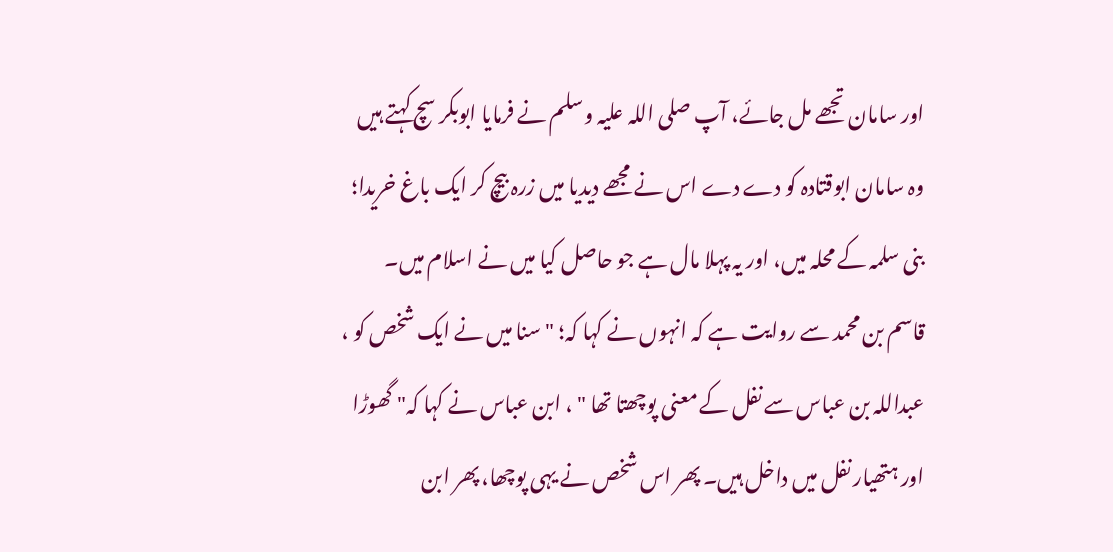اور سامان تجھے مل جائے، آپ صلی اللہ علیہ وسلم نے فرمایا ابوبکر سچ کہتے ہیں وہ سامان ابوقتادہ کو دے دے اس نے مجھے دیدیا میں زرہ بیچ کر ایک باغ خریدا؛ بنی سلمہ کے محلہ میں، اور یہ پہلا مال ہے جو حاصل کیا میں نے اسلام میں۔
قاسم بن محمد سے روایت ہے کہ انہوں نے کہا کہ؛ "سنا میں نے ایک شخص کو ، عبداللہ بن عباس سے نفل کے معنی پوچھتا تھا " ، ابن عباس نے کہا کہ" گھوڑا اور ہتھیار نفل میں داخل ہیں۔ پھر اس شخص نے یہی پوچھا، پھر ابن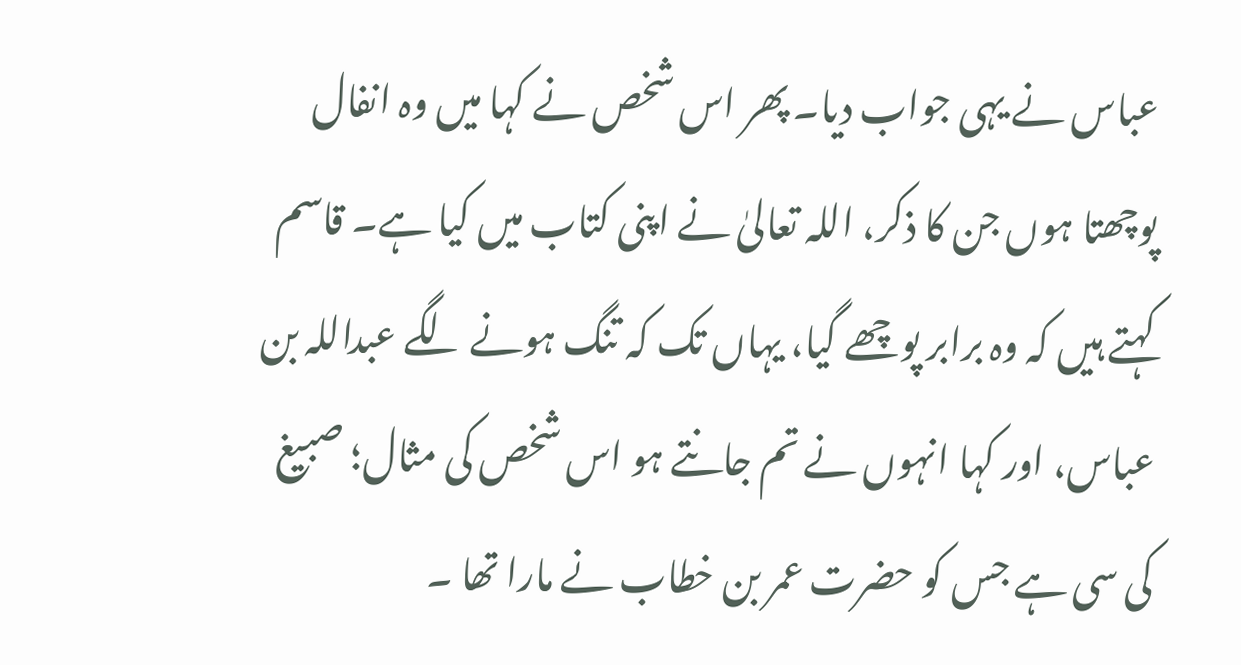عباس نے یہی جواب دیا۔ پھر اس شخص نے کہا میں وہ انفال پوچھتا ہوں جن کا ذکر، اللہ تعالیٰ نے اپنی کتاب میں کیا ہے۔ قاسم کہتے ہیں کہ وہ برابر پوچھے گیا، یہاں تک کہ تنگ ہونے لگے عبداللہ بن عباس، اور کہا انہوں نے تم جانتے ہو اس شخص کی مثال؛ صبیغ کی سی ہے جس کو حضرت عمر بن خطاب نے مارا تھا ۔